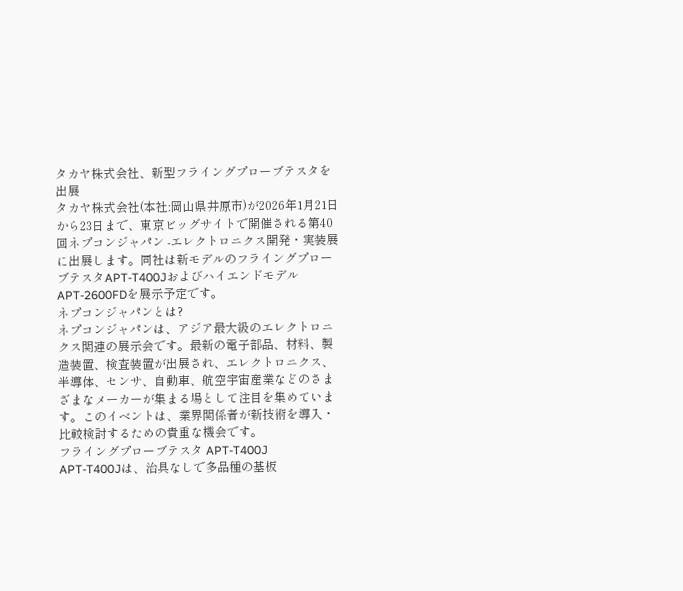タカヤ株式会社、新型フライングプローブテスタを出展
タカヤ株式会社(本社:岡山県井原市)が2026年1月21日から23日まで、東京ビッグサイトで開催される第40回ネプコンジャパン -エレクトロニクス開発・実装展に出展します。同社は新モデルのフライングプローブテスタAPT-T400JおよびハイエンドモデルAPT-2600FDを展示予定です。
ネプコンジャパンとは?
ネプコンジャパンは、アジア最大級のエレクトロニクス関連の展示会です。最新の電子部品、材料、製造装置、検査装置が出展され、エレクトロニクス、半導体、センサ、自動車、航空宇宙産業などのさまざまなメーカーが集まる場として注目を集めています。このイベントは、業界関係者が新技術を導入・比較検討するための貴重な機会です。
フライングプローブテスタ APT-T400J
APT-T400Jは、治具なしで多品種の基板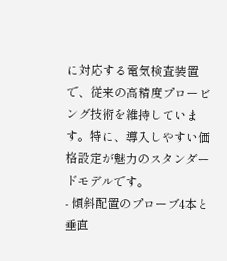に対応する電気検査装置で、従来の高精度プロービング技術を維持しています。特に、導入しやすい価格設定が魅力のスタンダードモデルです。
- 傾斜配置のプローブ4本と垂直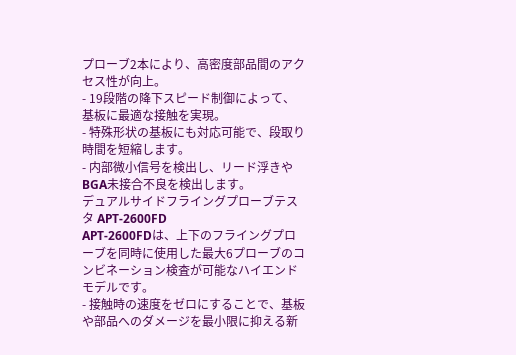プローブ2本により、高密度部品間のアクセス性が向上。
- 19段階の降下スピード制御によって、基板に最適な接触を実現。
- 特殊形状の基板にも対応可能で、段取り時間を短縮します。
- 内部微小信号を検出し、リード浮きやBGA未接合不良を検出します。
デュアルサイドフライングプローブテスタ APT-2600FD
APT-2600FDは、上下のフライングプローブを同時に使用した最大6プローブのコンビネーション検査が可能なハイエンドモデルです。
- 接触時の速度をゼロにすることで、基板や部品へのダメージを最小限に抑える新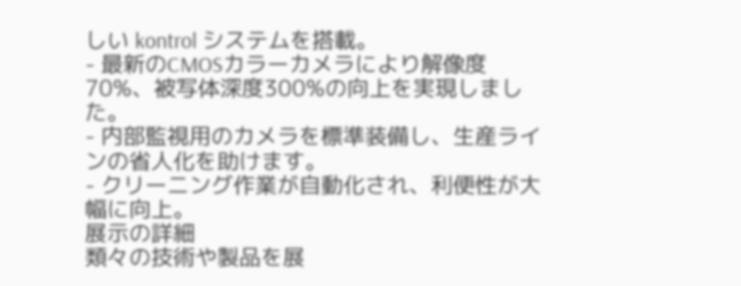しい kontrol システムを搭載。
- 最新のCMOSカラーカメラにより解像度70%、被写体深度300%の向上を実現しました。
- 内部監視用のカメラを標準装備し、生産ラインの省人化を助けます。
- クリーニング作業が自動化され、利便性が大幅に向上。
展示の詳細
類々の技術や製品を展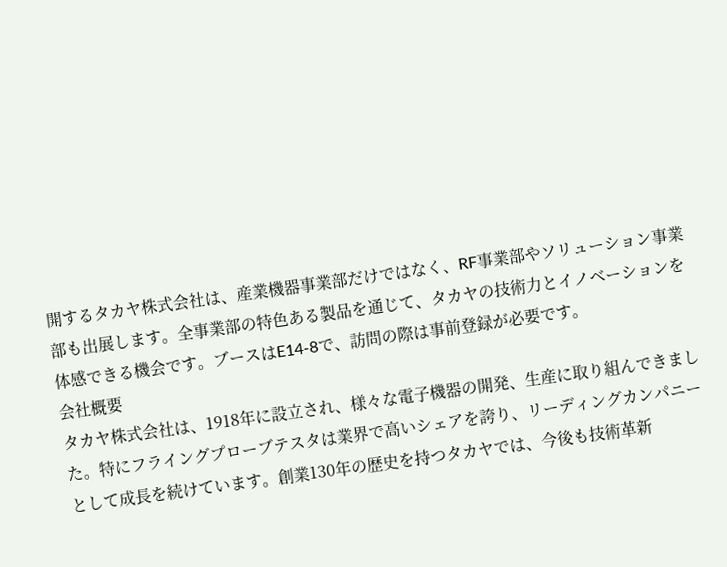開するタカヤ株式会社は、産業機器事業部だけではなく、RF事業部やソリューション事業部も出展します。全事業部の特色ある製品を通じて、タカヤの技術力とイノベーションを体感できる機会です。ブースはE14-8で、訪問の際は事前登録が必要です。
会社概要
タカヤ株式会社は、1918年に設立され、様々な電子機器の開発、生産に取り組んできました。特にフライングプローブテスタは業界で高いシェアを誇り、リーディングカンパニーとして成長を続けています。創業130年の歴史を持つタカヤでは、今後も技術革新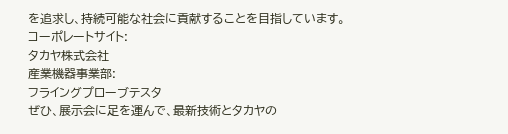を追求し、持続可能な社会に貢献することを目指しています。
コーポレートサイト:
タカヤ株式会社
産業機器事業部:
フライングプローブテスタ
ぜひ、展示会に足を運んで、最新技術とタカヤの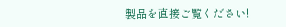製品を直接ご覧ください!